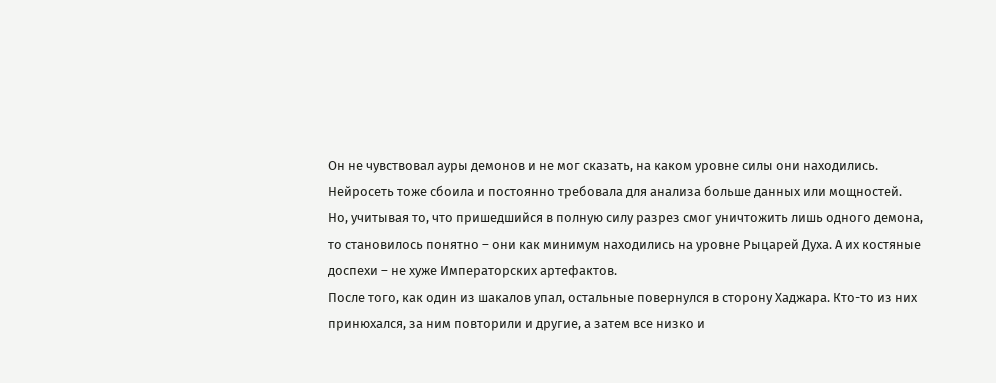Он не чувствовал ауры демонов и не мог сказать, на каком уровне силы они находились. Нейросеть тоже сбоила и постоянно требовала для анализа больше данных или мощностей.
Но, учитывая то, что пришедшийся в полную силу разрез смог уничтожить лишь одного демона, то становилось понятно – они как минимум находились на уровне Рыцарей Духа. А их костяные доспехи – не хуже Императорских артефактов.
После того, как один из шакалов упал, остальные повернулся в сторону Хаджара. Кто-то из них принюхался, за ним повторили и другие, а затем все низко и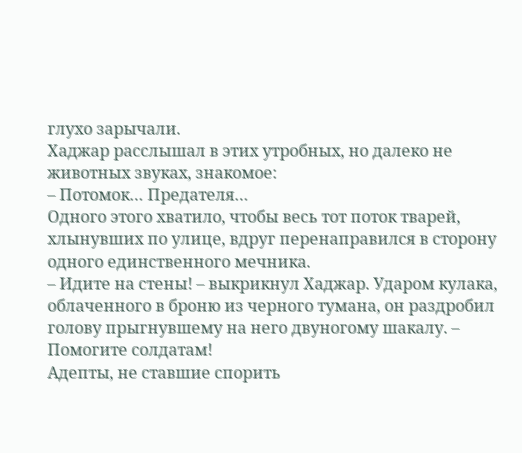глухо зарычали.
Хаджар расслышал в этих утробных, но далеко не животных звуках, знакомое:
– Потомок… Предателя…
Одного этого хватило, чтобы весь тот поток тварей, хлынувших по улице, вдруг перенаправился в сторону одного единственного мечника.
– Идите на стены! – выкрикнул Хаджар. Ударом кулака, облаченного в броню из черного тумана, он раздробил голову прыгнувшему на него двуногому шакалу. – Помогите солдатам!
Адепты, не ставшие спорить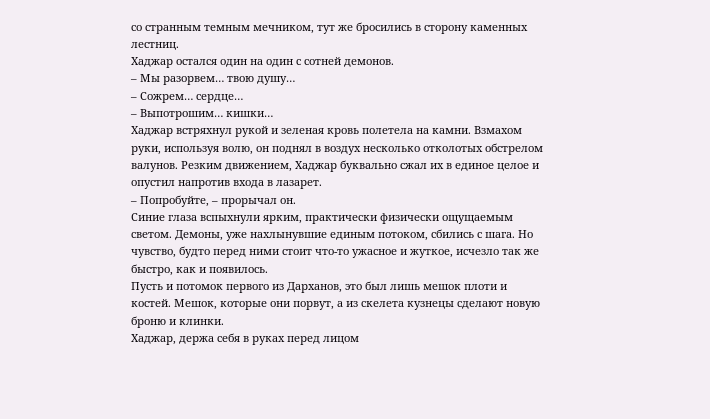со странным темным мечником, тут же бросились в сторону каменных лестниц.
Хаджар остался один на один с сотней демонов.
– Мы разорвем… твою душу…
– Сожрем… сердце…
– Выпотрошим… кишки…
Хаджар встряхнул рукой и зеленая кровь полетела на камни. Взмахом руки, используя волю, он поднял в воздух несколько отколотых обстрелом валунов. Резким движением, Хаджар буквально сжал их в единое целое и опустил напротив входа в лазарет.
– Попробуйте, – прорычал он.
Синие глаза вспыхнули ярким, практически физически ощущаемым светом. Демоны, уже нахлынувшие единым потоком, сбились с шага. Но чувство, будто перед ними стоит что-то ужасное и жуткое, исчезло так же быстро, как и появилось.
Пусть и потомок первого из Дарханов, это был лишь мешок плоти и костей. Мешок, которые они порвут, а из скелета кузнецы сделают новую броню и клинки.
Хаджар, держа себя в руках перед лицом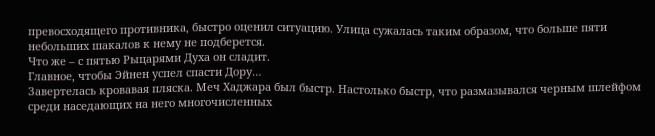превосходящего противника, быстро оценил ситуацию. Улица сужалась таким образом, что больше пяти небольших шакалов к нему не подберется.
Что же – с пятью Рыцарями Духа он сладит.
Главное, чтобы Эйнен успел спасти Дору…
Завертелась кровавая пляска. Меч Хаджара был быстр. Настолько быстр, что размазывался черным шлейфом среди наседающих на него многочисленных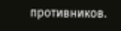противников.